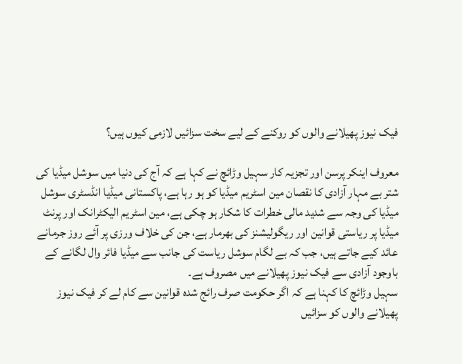فیک نیوز پھیلانے والوں کو روکنے کے لیے سخت سزائیں لازمی کیوں ہیں؟

معروف اینکر پرسن اور تجزیہ کار سہیل وڑائچ نے کہا ہے کہ آج کی دنیا میں سوشل میڈیا کی شتر بے مہار آزادی کا نقصان مین اسٹریم میڈیا کو ہو رہا ہے، پاکستانی میڈیا انڈسٹری سوشل میڈیا کی وجہ سے شدید مالی خطرات کا شکار ہو چکی ہے، مین اسٹریم الیکٹرانک اور پرنٹ میڈیا پر ریاستی قوانین اور ریگولیشنز کی بھرمار ہے، جن کی خلاف ورزی پر آئے روز جرمانے عائد کیے جاتے ہیں، جب کہ بے لگام سوشل ریاست کی جانب سے میڈیا فائر وال لگانے کے باوجود آزادی سے فیک نیوز پھیلانے میں مصروف ہے۔
سہیل وڑائچ کا کہنا ہے کہ اگر حکومت صرف رائج شدہ قوانین سے کام لے کر فیک نیوز پھیلانے والوں کو سزائیں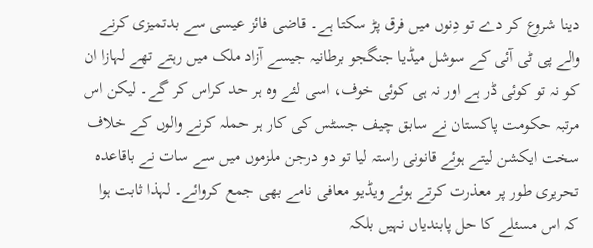دینا شروع کر دے تو دِنوں میں فرق پڑ سکتا ہے۔ قاضی فائز عیسی سے بدتمیزی کرنے والے پی ٹی آئی کے سوشل میڈیا جنگجو برطانیہ جیسے آزاد ملک میں رہتے تھے لہازا ان کو نہ تو کوئی ڈر ہے اور نہ ہی کوئی خوف، اسی لئے وہ ہر حد کراس کر گے۔ لیکن اس مرتبہ حکومت پاکستان نے سابق چیف جسٹس کی کار ہر حملہ کرنے والوں کے خلاف سخت ایکشن لیتے ہوئے قانونی راستہ لیا تو دو درجن ملزموں میں سے سات نے باقاعدہ تحریری طور پر معذرت کرتے ہوئے ویڈیو معافی نامے بھی جمع کروائے۔ لہذا ثابت ہوا کہ اس مسئلے کا حل پابندیاں نہیں بلکہ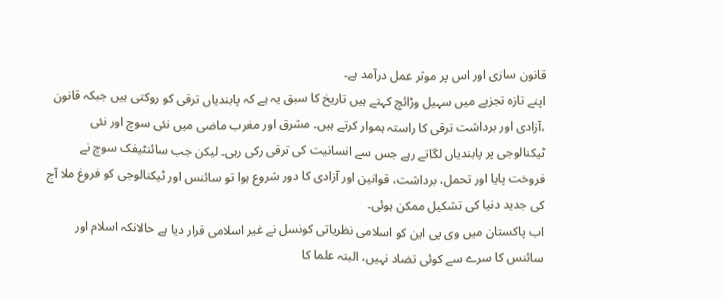قانون سازی اور اس پر موثر عمل درآمد ہے۔
اپنے تازہ تجزیے میں سہیل وڑائچ کہتے ہیں تاریخ کا سبق یہ ہے کہ پابندیاں ترقی کو روکتی ہیں جبکہ قانون ،آزادی اور برداشت ترقی کا راستہ ہموار کرتے ہیں۔ مشرق اور مغرب ماضی میں نئی سوچ اور نئی ٹیکنالوجی پر پابندیاں لگاتے رہے جس سے انسانیت کی ترقی رکی رہی۔ لیکن جب سائنٹیفک سوچ نے فروخت پایا اور تحمل، برداشت، قوانین اور آزادی کا دور شروع ہوا تو سائنس اور ٹیکنالوجی کو فروغ ملا آج کی جدید دنیا کی تشکیل ممکن ہوئی۔
اب پاکستان میں وی پی این کو اسلامی نظریاتی کونسل نے غیر اسلامی قرار دیا ہے حالانکہ اسلام اور سائنس کا سرے سے کوئی تضاد نہیں، البتہ علما کا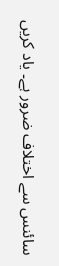سائنس سے اختلاف ضرور ہے۔ یاد کریں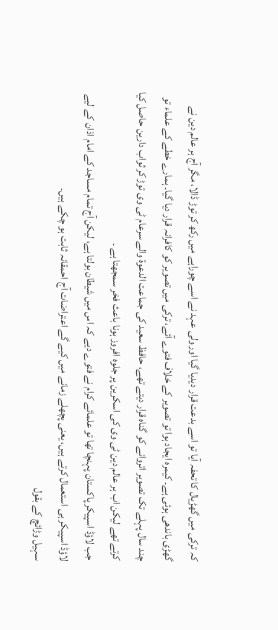کہ ترکی میں گھڑیال کا تحفہ آیا تو اسے بدعت قرار دیدیا گیا اور ولی عہد نے اسے چوراہے میں رکھ کر توڑ ڈالا، مگر آج ہر عالم دین نے گھڑی باندھی ہوئی ہے۔ کیمرہ ایجاد ہوا تو تصویر کے خلاف فتوے آئے، ترکی میں تصویر کو کافرانہ قرار دیا گیا۔ ہمارے خطے کے علماء تو چند سال پہلے تک تصویر اتروانے کو گناہ قرار دیتے تھے، حافظ سعید کی جماعت الدعوۃ والے سرعام ٹی وی توڑ کر ثواب دارین حاصل کیا کرتے تھے لیکن اب ہر عالم دین ٹی وی کی اسکرین پر جلوہ افروز ہونا باعث فخر سمجھتا ہے ۔
جب لاؤڈ اسپیکر پاکستان پہنچا تھا تو علمائے کرام نے فتوے دیے کہ اس میں شیطان بولتا ہے، لیکن آج تمام مساجد کے امام اذان کے لیے لاؤڈ اسپیکر ہی استعمال کرتے ہیں، یعنی پچھلے زمانے میں کیے گے اعتراضات آج احمقانہ ثابت ہو چکے ہیں۔
سہیل وڑائچ کے بقول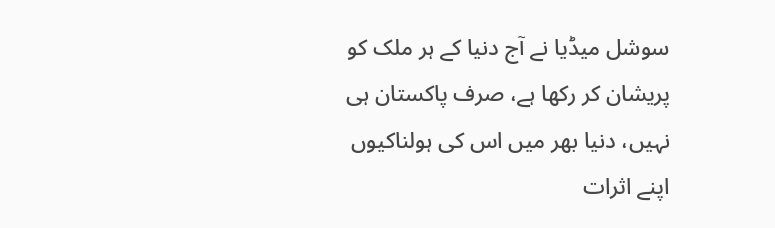سوشل میڈیا نے آج دنیا کے ہر ملک کو پریشان کر رکھا ہے، صرف پاکستان ہی نہیں، دنیا بھر میں اس کی ہولناکیوں اپنے اثرات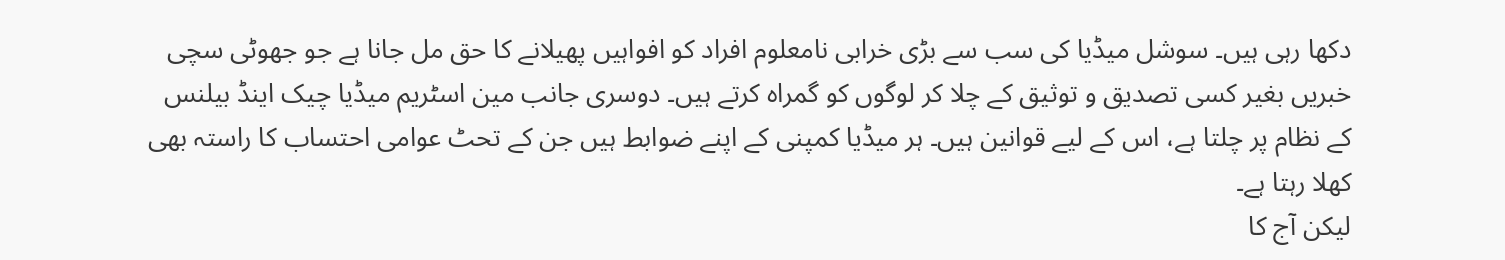دکھا رہی ہیں۔ سوشل میڈیا کی سب سے بڑی خرابی نامعلوم افراد کو افواہیں پھیلانے کا حق مل جانا ہے جو جھوٹی سچی خبریں بغیر کسی تصدیق و توثیق کے چلا کر لوگوں کو گمراہ کرتے ہیں۔ دوسری جانب مین اسٹریم میڈیا چیک اینڈ بیلنس کے نظام پر چلتا ہے، اس کے لیے قوانین ہیں۔ ہر میڈیا کمپنی کے اپنے ضوابط ہیں جن کے تحٹ عوامی احتساب کا راستہ بھی کھلا رہتا ہے۔
لیکن آج کا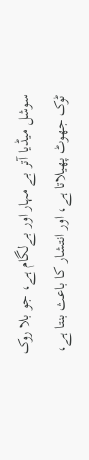سوشل میڈیا آتر بے مہار اور بےلگام ہے، جو بلا روک ٹوک جھوٹ پھیلاتا ہے، اور انتشار کا باعث بنتا ہے،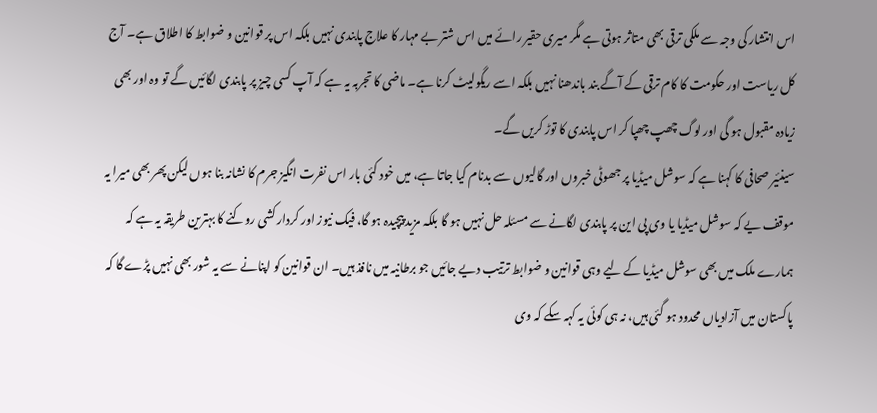اس انتشار کی وجہ سے ملکی ترقی بھی متاثر ہوتی ہے مگر میری حقیر رائے میں اس شتر بے مہار کا علاج پابندی نہیں بلکہ اس پر قوانین و ضوابط کا اطلاق ہے۔ آج کل ریاست اور حکومت کا کام ترقی کے آگے بند باندھنا نہیں بلکہ اسے ریگولیٹ کرنا ہے۔ ماضی کا تجربہ یہ ہے کہ آپ کسی چیز پر پابندی لگائیں گے تو وہ اور بھی زیادہ مقبول ہو گی اور لوگ چھپ چھپا کر اس پابندی کا توڑ کریں گے۔
سینئیر صحافی کا کہنا ہے کہ سوشل میڈیا پر جھوٹی خبروں اور گالیوں سے بدنام کیا جاتا ہے، میں خود کئی بار اس نفرت انگیز جرم کا نشانہ بنا ہوں لیکن پھر بھی میرا یہ موقف یے کہ سوشل میڈیا یا وی پی این پر پابندی لگانے سے مسئلہ حل نہیں ہو گا بلکہ مزید پیچیدہ ہو گا، فیک نیوز اور کردار کشی روکنے کا بہترین طریقہ یہ ہے کہ ہمارے ملک میں بھی سوشل میڈیا کے لیے وہی قوانین و ضوابط ترتیب دیے جائیں جو برطانیہ میں نافذ ہیں۔ ان قوانین کو اپنانے سے یہ شور بھی نہیں پڑے گا کہ پاکستان میں آزادیاں محدود ہو گئی ہیں، نہ ہی کوئی یہ کہہ سکے کہ وی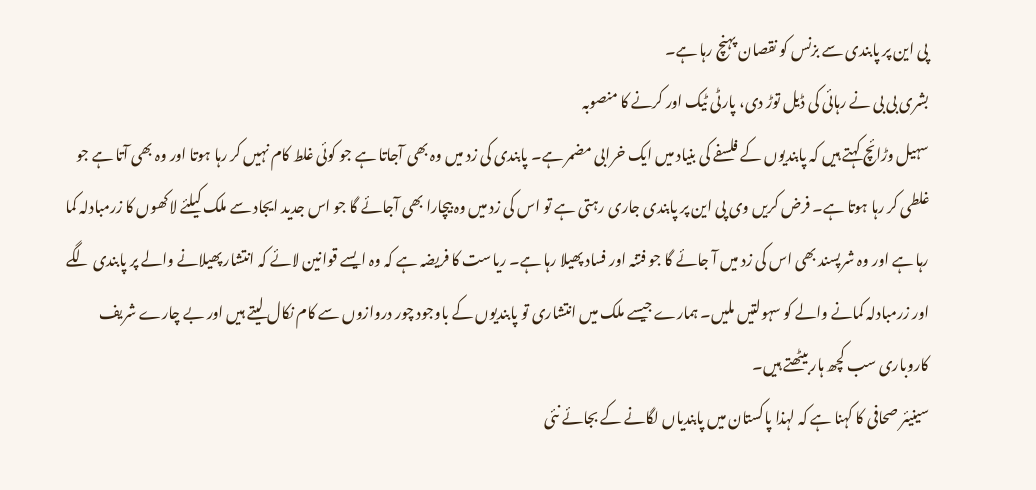پی این پر پابندی سے بزنس کو نقصان پہنچ رہا ہے۔
بشری بی بی نے رہائی کی ڈیل توڑ دی، پارٹی ٹیک اور کرنے کا منصوبہ
سہیل وڑائچ کہتے ہیں کہ پابندیوں کے فلسفے کی بنیاد میں ایک خرابی مضمر ہے۔ پابندی کی زد میں وہ بھی آجاتا ہے جو کوئی غلط کام نہیں کر رہا ہوتا اور وہ بھی آتا ہے جو غلطی کر رہا ہوتا ہے۔ فرض کریں وی پی این پر پابندی جاری رہتی ہے تو اس کی زد میں وہ بیچارا بھی آجائے گا جو اس جدید ایجاد سے ملک کیلئے لاکھوں کا زرمبادلہ کما رہا ہے اور وہ شرپسند بھی اس کی زد میں آ جائے گا جو فتنہ اور فساد پھیلا رہا ہے۔ ریاست کا فریضہ ہے کہ وہ ایسے قوانین لائے کہ انتشار پھیلانے والے پر پابندی لگے اور زرمبادلہ کمانے والے کو سہولتیں ملیں۔ ہمارے جیسے ملک میں انتشاری تو پابندیوں کے باوجود چور دروازوں سے کام نکال لیتے ہیں اور بے چارے شریف کاروباری سب کچھ ہار بیٹھتے ہیں۔
سینیئر صحافی کا کہنا ہے کہ لہذا پاکستان میں پابندیاں لگانے کے بجائے نئی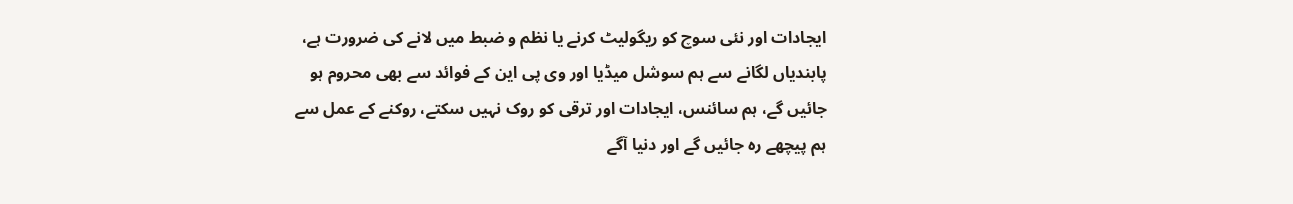ایجادات اور نئی سوچ کو ریگولیٹ کرنے یا نظم و ضبط میں لانے کی ضرورت ہے، پابندیاں لگانے سے ہم سوشل میڈیا اور وی پی این کے فوائد سے بھی محروم ہو جائیں گے، ہم سائنس، ایجادات اور ترقی کو روک نہیں سکتے، روکنے کے عمل سے ہم پیچھے رہ جائیں گے اور دنیا آگے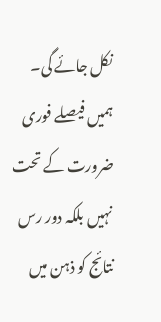نکل جائے گی۔ ہمیں فیصلے فوری ضرورت کے تحت نہیں بلکہ دور رس نتائج کو ذہن میں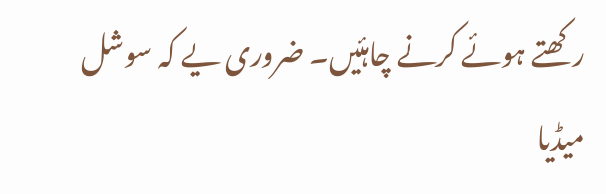رکھتے ہوئے کرنے چاہئیں۔ ضروری یے کہ سوشل میڈیا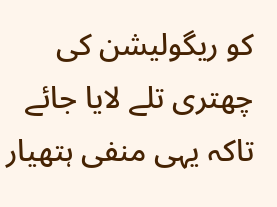کو ریگولیشن کی چھتری تلے لایا جائے تاکہ یہی منفی ہتھیار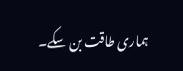ہماری طاقت بن سکے۔